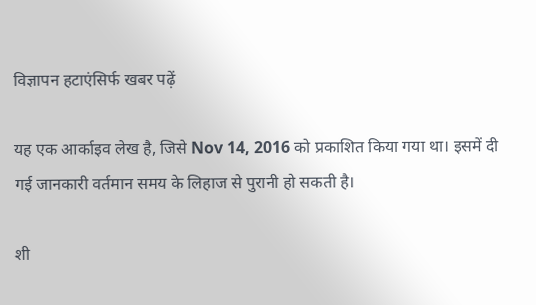विज्ञापन हटाएंसिर्फ खबर पढ़ें

यह एक आर्काइव लेख है, जिसे Nov 14, 2016 को प्रकाशित किया गया था। इसमें दी गई जानकारी वर्तमान समय के लिहाज से पुरानी हो सकती है।

शी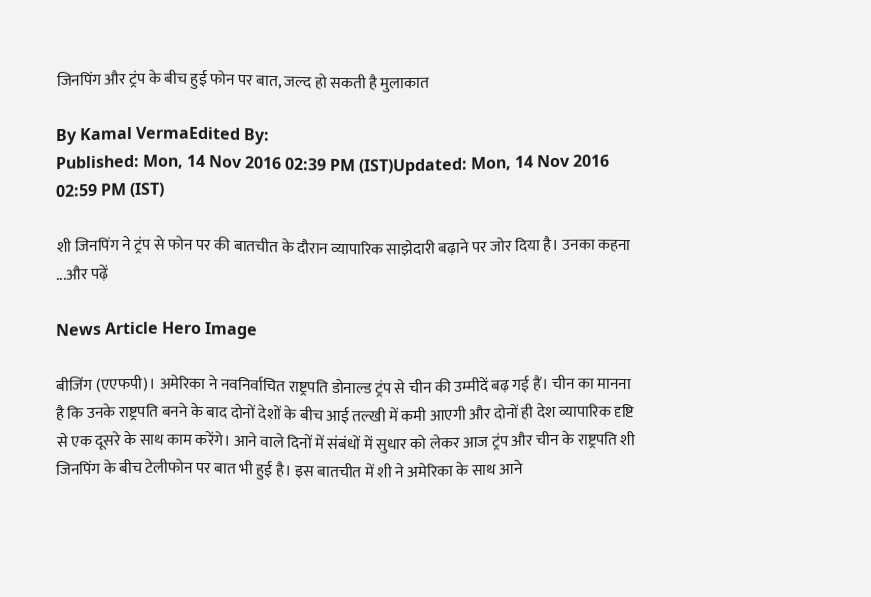जिनपिंग और ट्रंप के बीच हुई फोन पर बात, जल्‍द हो सकती है मुलाकात

By Kamal VermaEdited By:
Published: Mon, 14 Nov 2016 02:39 PM (IST)Updated: Mon, 14 Nov 2016 02:59 PM (IST)

शी जिनपिंग ने ट्रंप से फोन पर की बातचीत के दौरान व्‍यापारिक साझेदारी बढ़ाने पर जोर दिया है। उनका कहना ...और पढ़ें

News Article Hero Image

बीजिंग (एएफपी)। अमेरिका ने नवनिर्वाचित राष्ट्रपति डोनाल्ड ट्रंप से चीन की उम्मीदें बढ़ गई हैं। चीन का मानना है कि उनके राष्ट्रपति बनने के बाद दोनों देशों के बीच आई तल्खी में कमी आएगी और दोनों ही देश व्यापारिक दृष्टि से एक दूसरे के साथ काम करेंगे। आने वाले दिनों में संबंधों में सुधार को लेकर आज ट्रंप और चीन के राष्ट्रपति शी जिनपिंग के बीच टेलीफोन पर बात भी हुई है। इस बातचीत में शी ने अमेरिका के साथ आने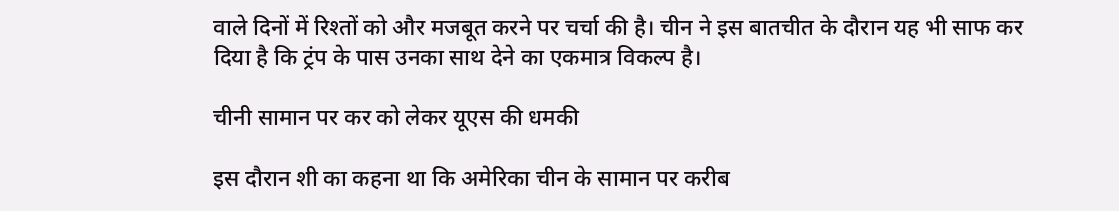वाले दिनों में रिश्तों को और मजबूत करने पर चर्चा की है। चीन ने इस बातचीत के दौरान यह भी साफ कर दिया है कि ट्रंप के पास उनका साथ देने का एकमात्र विकल्प है।

चीनी सामान पर कर को लेकर यूएस की धमकी

इस दौरान शी का कहना था कि अमेरिका चीन के सामान पर करीब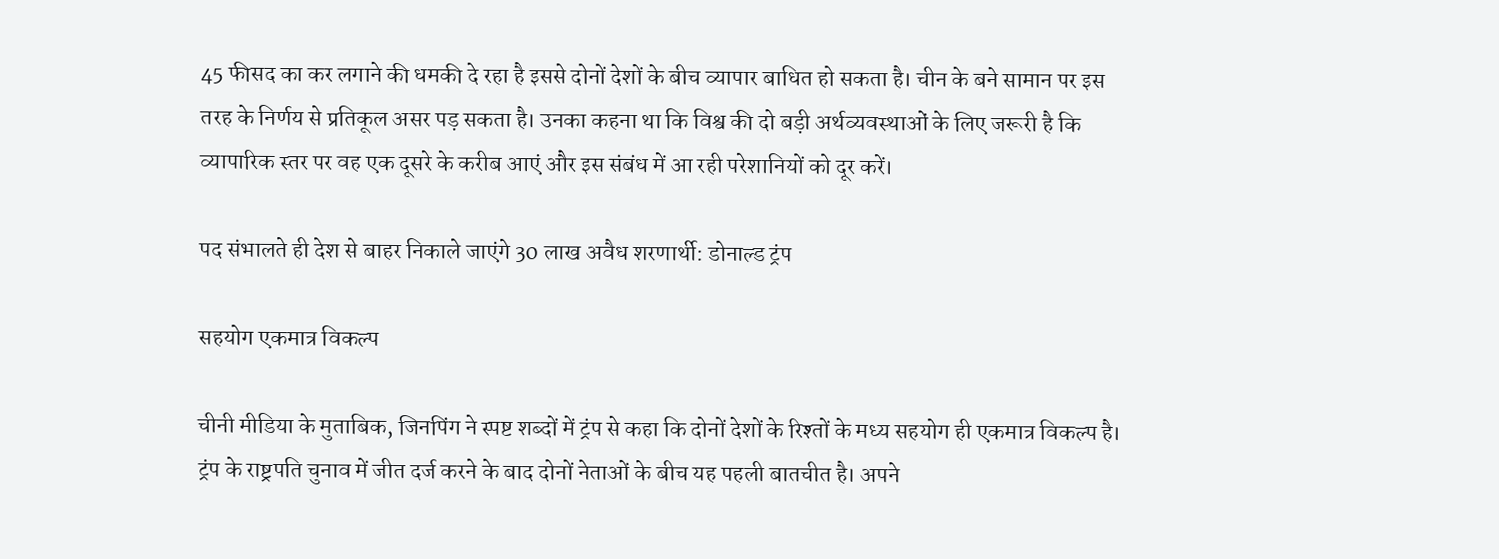45 फीसद का कर लगाने की धमकी दे रहा है इससे दोनों देशों के बीच व्यापार बाधित हो सकता है। चीन के बने सामान पर इस तरह के निर्णय से प्रतिकूल असर पड़ सकता है। उनका कहना था कि विश्व की दो बड़ी अर्थव्यवस्थाओं के लिए जरूरी है कि व्यापारिक स्तर पर वह एक दूसरे के करीब आएं और इस संबंध में आ रही परेशानियों को दूर करें।

पद संभालते ही देश से बाहर निकाले जाएंगे 30 लाख अवैध शरणार्थी: डोनाल्ड ट्रंप

सहयोग एकमात्र विकल्प

चीनी मीडिया के मुताबिक, जिनपिंग ने स्पष्ट शब्दों में ट्रंप से कहा कि दोनों देशों के रिश्तों के मध्य सहयोग ही एकमात्र विकल्प है। ट्रंप के राष्ट्रपति चुनाव में जीत दर्ज करने के बाद दोनों नेताओं के बीच यह पहली बातचीत है। अपने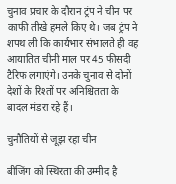चुनाव प्रचार के दौरान ट्रंप ने चीन पर काफी तीखे हमले किए थे। जब ट्रंप ने शपथ ली कि कार्यभार संभालते ही वह आयातित चीनी माल पर 45 फीसदी टैरिफ लगाएंगे। उनके चुनाव से दोनों देशों के रिश्तों पर अनिश्चितता के बादल मंडरा रहे हैं।

चुनौतियों से जूझ रहा चीन

बीजिंग को स्थिरता की उम्मीद है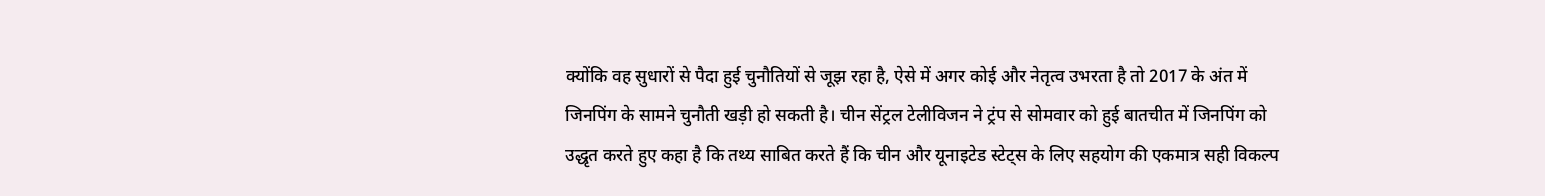क्योंकि वह सुधारों से पैदा हुई चुनौतियों से जूझ रहा है, ऐसे में अगर कोई और नेतृत्व उभरता है तो 2017 के अंत में जिनपिंग के सामने चुनौती खड़ी हो सकती है। चीन सेंट्रल टेलीविजन ने ट्रंप से सोमवार को हुई बातचीत में जिनपिंग को उद्धृत करते हुए कहा है कि तथ्य साबित करते हैं कि चीन और यूनाइटेड स्टेट्स के लिए सहयोग की एकमात्र सही विकल्प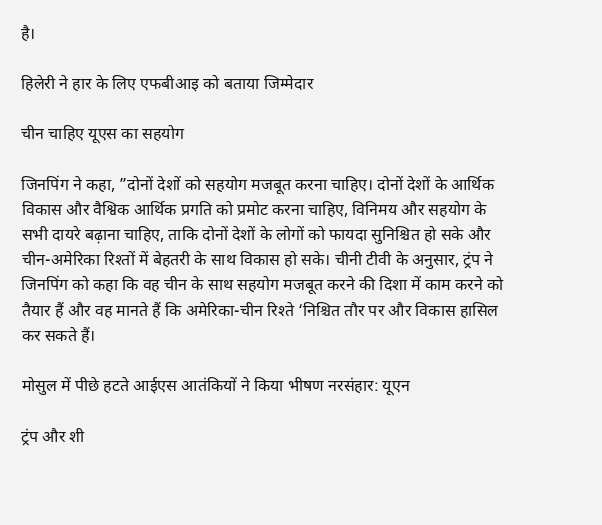है।

हिलेरी ने हार के लिए एफबीआइ को बताया जिम्मेदार

चीन चाहिए यूएस का सहयोग

जिनपिंग ने कहा, ”दोनों देशों को सहयोग मजबूत करना चाहिए। दोनों देशों के आर्थिक विकास और वैश्विक आर्थिक प्रगति को प्रमोट करना चाहिए, विनिमय और सहयोग के सभी दायरे बढ़ाना चाहिए, ताकि दोनों देशों के लोगों को फायदा सुनिश्चित हो सके और चीन-अमेरिका रिश्तों में बेहतरी के साथ विकास हो सके। चीनी टीवी के अनुसार, ट्रंप ने जिनपिंग को कहा कि वह चीन के साथ सहयोग मजबूत करने की दिशा में काम करने को तैयार हैं और वह मानते हैं कि अमेरिका-चीन रिश्ते ‘निश्चित तौर पर और विकास हासिल कर सकते हैं।

मोसुल में पीछे हटते आईएस आतंकियों ने किया भीषण नरसंहार: यूएन

ट्रंप और शी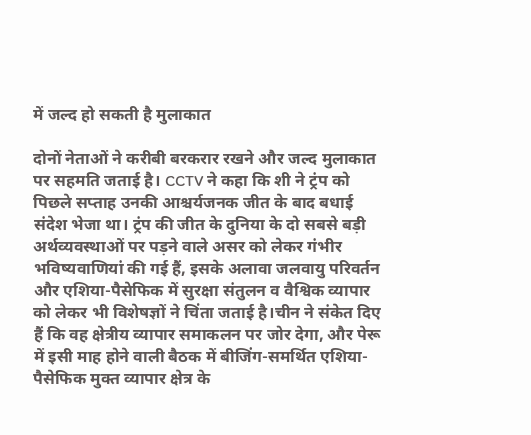में जल्द हो सकती है मुलाकात

दोनों नेताओं ने करीबी बरकरार रखने और जल्द मुलाकात पर सहमति जताई है। CCTV ने कहा कि शी ने ट्रंप को पिछले सप्ताह उनकी आश्चर्यजनक जीत के बाद बधाई संदेश भेजा था। ट्रंप की जीत के दुनिया के दो सबसे बड़ी अर्थव्यवस्थाओं पर पड़ने वाले असर को लेकर गंभीर भविष्यवाणियां की गई हैं, इसके अलावा जलवायु परिवर्तन और एशिया-पैसेफिक में सुरक्षा संतुलन व वैश्विक व्यापार को लेकर भी विशेषज्ञों ने चिंता जताई है।चीन ने संकेत दिए हैं कि वह क्षेत्रीय व्यापार समाकलन पर जोर देगा, और पेरू में इसी माह होने वाली बैठक में बीजिंग-समर्थित एशिया-पैसेफिक मुक्त व्यापार क्षेत्र के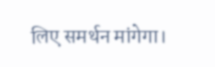लिए समर्थन मांगेगा।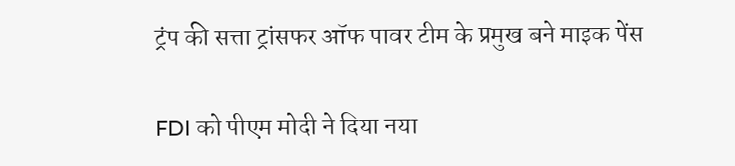ट्रंप की सत्ता ट्रांसफर ऑफ पावर टीम के प्रमुख बने माइक पेंस

FDI को पीएम मोदी ने दिया नया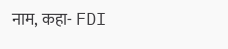नाम, कहा- FDI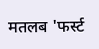मतलब 'फर्स्ट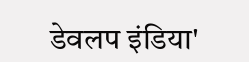डेवलप इंडिया'